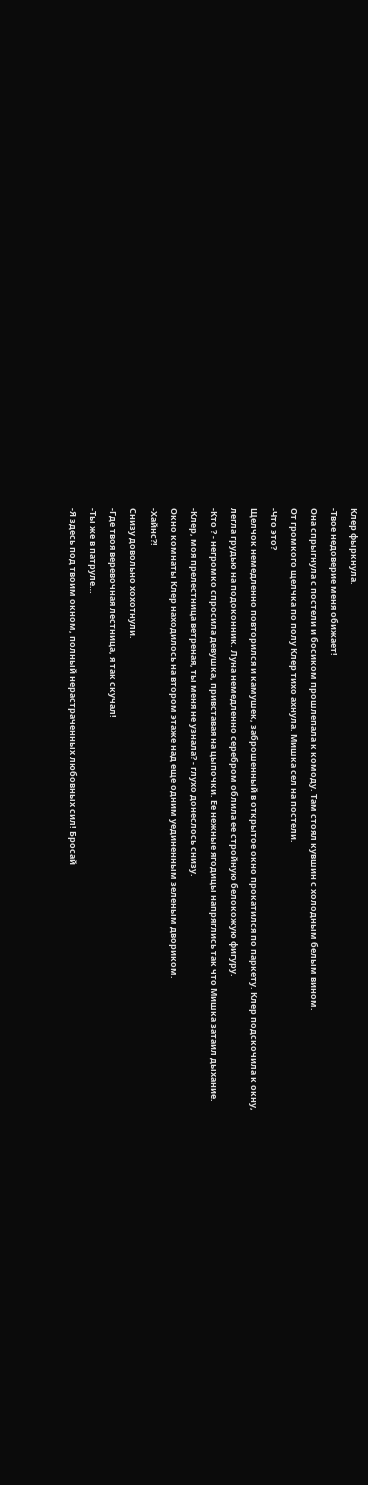Клер фыркнула.
-Твое недоверие меня обижает!
Она спрыгнула с постели и босиком прошлепала к комоду. Там стоял кувшин с холодным белым вином.
От громкого щелчка по полу Клер тихо ахнула. Мишка сел на постели.
-Что это?
Щелчок немедленно повторился и камушек, заброшенный в открытое окно прокатился по паркету. Клер подскочила к окну, легла грудью на подоконник. Луна немедленно серебром облила ее стройную белокожую фигуру.
-Кто ? - негромко спросила девушка, привставая на цыпочки. Ее нежные ягодицы напряглись так что Мишка затаил дыхание.
-Клер, моя прелестница ветреная, ты меня не узнала? - глухо донеслось снизу.
Окно комнаты Клер находилось на втором этаже над еще одним уединенным зеленым двориком.
-Хайнс?!
Снизу довольно хохотнули.
-Где твоя веревочная лестница, я так скучал!
-Ты же в патруле…
-Я здесь под твоим окном, полный нерастраченных любовных сил! Бросай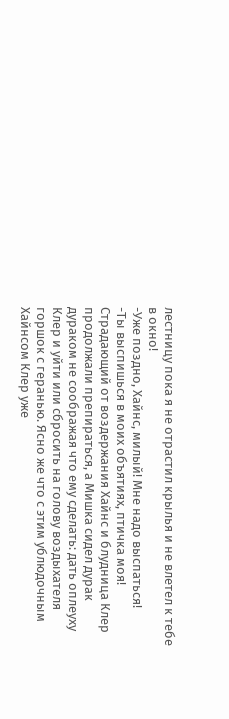лестницу пока я не отрастил крылья и не влетел к тебе в окно!
-Уже поздно, Хайнс, милый! Мне надо выспаться!
-Ты выспишься в моих объятиях, птичка моя!
Страдающий от воздержания Хайнс и блудница Клер продолжали препираться, а Мишка сидел дурак дураком не соображая что ему сделать: дать оплеуху Клер и уйти или сбросить на голову воздыхателя горшок с геранью. Ясно же что с этим ублюдочным Хайнсом Клер уже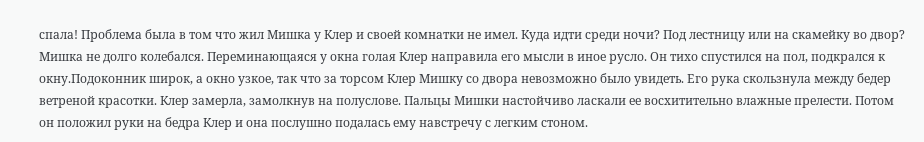спала! Проблема была в том что жил Мишка у Клер и своей комнатки не имел. Куда идти среди ночи? Под лестницу или на скамейку во двор? Мишка не долго колебался. Переминающаяся у окна голая Клер направила его мысли в иное русло. Он тихо спустился на пол, подкрался к окну.Подоконник широк, а окно узкое, так что за торсом Клер Мишку со двора невозможно было увидеть. Его рука скользнула между бедер ветреной красотки. Клер замерла, замолкнув на полуслове. Пальцы Мишки настойчиво ласкали ее восхитительно влажные прелести. Потом он положил руки на бедра Клер и она послушно подалась ему навстречу с легким стоном.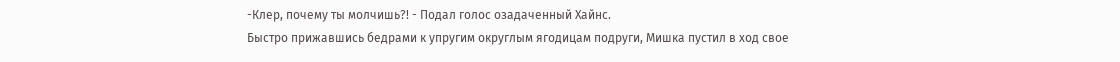-Клер, почему ты молчишь?! - Подал голос озадаченный Хайнс.
Быстро прижавшись бедрами к упругим округлым ягодицам подруги, Мишка пустил в ход свое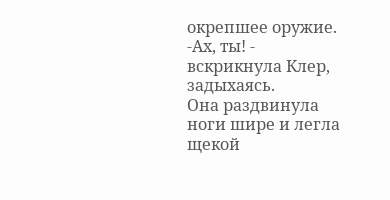окрепшее оружие.
-Ах, ты! - вскрикнула Клер, задыхаясь.
Она раздвинула ноги шире и легла щекой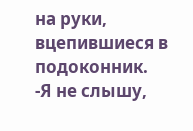на руки, вцепившиеся в подоконник.
-Я не слышу,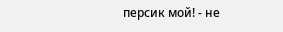персик мой! - не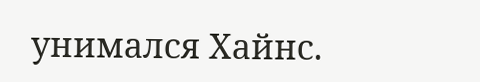унимался Хайнс.